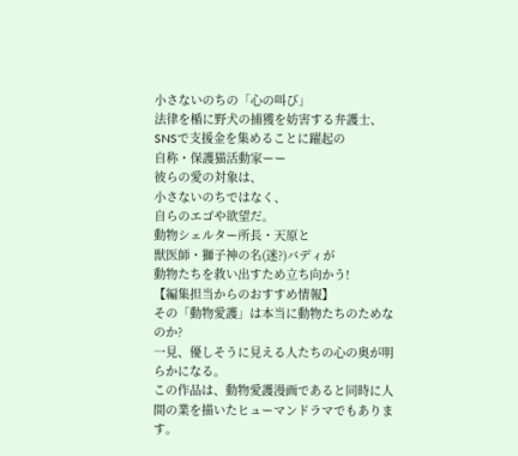小さないのちの「心の叫び」
法律を楯に野犬の捕獲を妨害する弁護士、
SNSで支援金を集めることに躍起の
自称・保護猫活動家ーー
彼らの愛の対象は、
小さないのちではなく、
自らのエゴや欲望だ。
動物シェルター所長・天原と
獣医師・獅子神の名(迷?)バディが
動物たちを救い出すため立ち向かう!
【編集担当からのおすすめ情報】
その「動物愛護」は本当に動物たちのためなのか?
一見、優しそうに見える人たちの心の奥が明らかになる。
この作品は、動物愛護漫画であると同時に人間の業を描いたヒューマンドラマでもあります。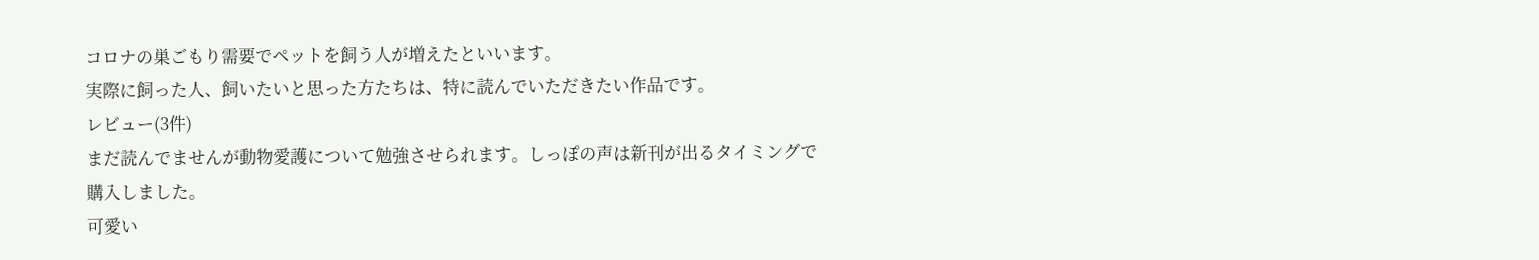コロナの巣ごもり需要でペットを飼う人が増えたといいます。
実際に飼った人、飼いたいと思った方たちは、特に読んでいただきたい作品です。
レビュー(3件)
まだ読んでませんが動物愛護について勉強させられます。しっぽの声は新刊が出るタイミングで購入しました。
可愛い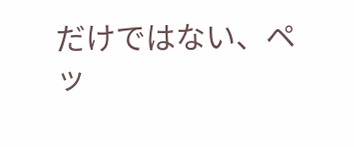だけではない、ペッ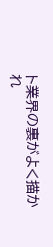ト業界の裏がよく描かれ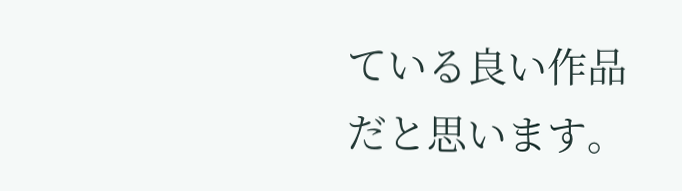ている良い作品だと思います。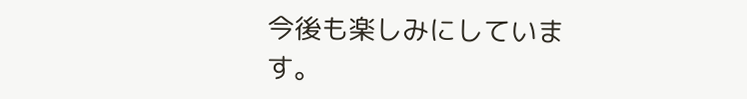今後も楽しみにしています。